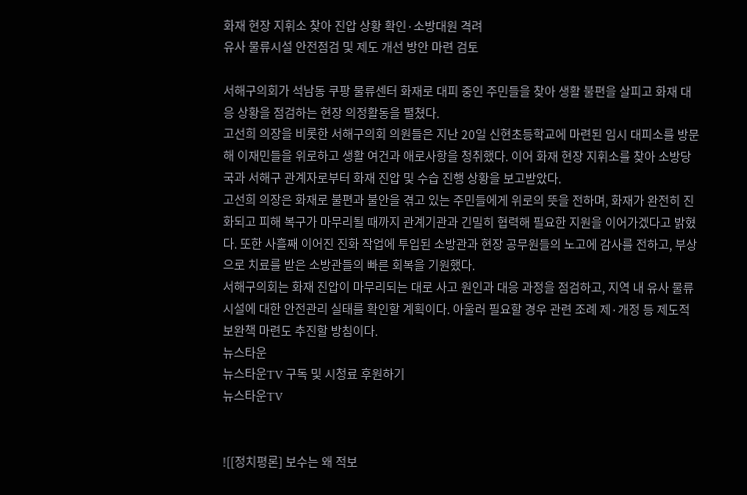화재 현장 지휘소 찾아 진압 상황 확인·소방대원 격려
유사 물류시설 안전점검 및 제도 개선 방안 마련 검토

서해구의회가 석남동 쿠팡 물류센터 화재로 대피 중인 주민들을 찾아 생활 불편을 살피고 화재 대응 상황을 점검하는 현장 의정활동을 펼쳤다.
고선희 의장을 비롯한 서해구의회 의원들은 지난 20일 신현초등학교에 마련된 임시 대피소를 방문해 이재민들을 위로하고 생활 여건과 애로사항을 청취했다. 이어 화재 현장 지휘소를 찾아 소방당국과 서해구 관계자로부터 화재 진압 및 수습 진행 상황을 보고받았다.
고선희 의장은 화재로 불편과 불안을 겪고 있는 주민들에게 위로의 뜻을 전하며, 화재가 완전히 진화되고 피해 복구가 마무리될 때까지 관계기관과 긴밀히 협력해 필요한 지원을 이어가겠다고 밝혔다. 또한 사흘째 이어진 진화 작업에 투입된 소방관과 현장 공무원들의 노고에 감사를 전하고, 부상으로 치료를 받은 소방관들의 빠른 회복을 기원했다.
서해구의회는 화재 진압이 마무리되는 대로 사고 원인과 대응 과정을 점검하고, 지역 내 유사 물류시설에 대한 안전관리 실태를 확인할 계획이다. 아울러 필요할 경우 관련 조례 제·개정 등 제도적 보완책 마련도 추진할 방침이다.
뉴스타운
뉴스타운TV 구독 및 시청료 후원하기
뉴스타운TV


![[정치평론] 보수는 왜 적보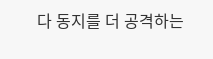다 동지를 더 공격하는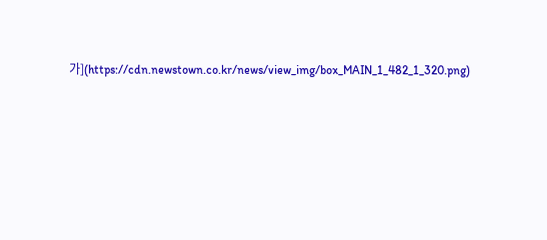가](https://cdn.newstown.co.kr/news/view_img/box_MAIN_1_482_1_320.png)